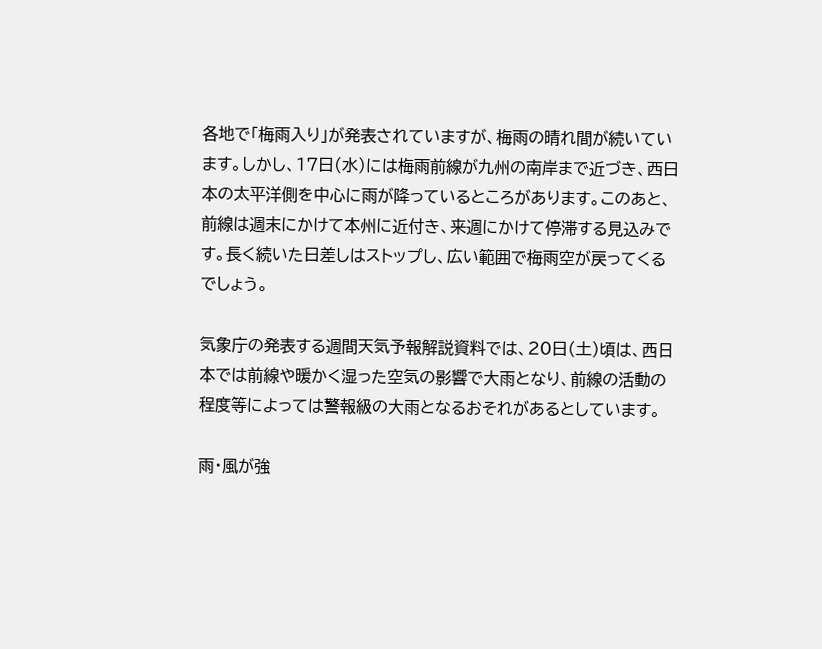各地で「梅雨入り」が発表されていますが、梅雨の晴れ間が続いています。しかし、17日(水)には梅雨前線が九州の南岸まで近づき、西日本の太平洋側を中心に雨が降っているところがあります。このあと、前線は週末にかけて本州に近付き、来週にかけて停滞する見込みです。長く続いた日差しはストップし、広い範囲で梅雨空が戻ってくるでしょう。

気象庁の発表する週間天気予報解説資料では、20日(土)頃は、⻄⽇本では前線や暖かく湿った空気の影響で⼤⾬となり、前線の活動の程度等によっては警報級の⼤⾬となるおそれがあるとしています。

雨・風が強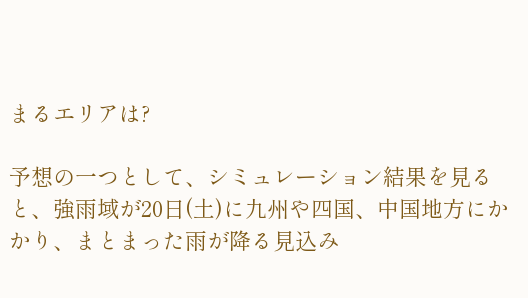まるエリアは?

予想の一つとして、シミュレーション結果を見ると、強雨域が20日(土)に九州や四国、中国地方にかかり、まとまった雨が降る見込み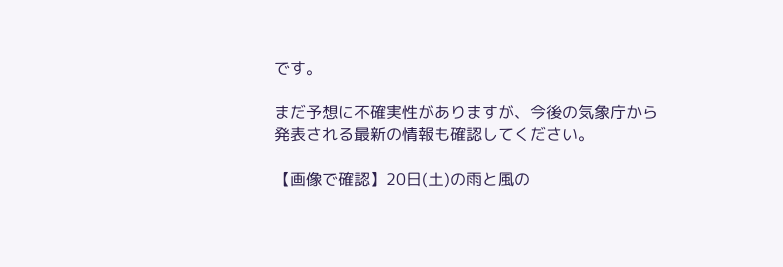です。

まだ予想に不確実性がありますが、今後の気象庁から発表される最新の情報も確認してください。

【画像で確認】20日(土)の雨と風の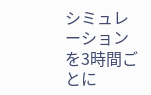シミュレーションを3時間ごとに